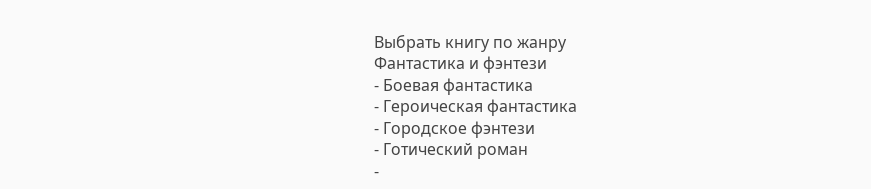Выбрать книгу по жанру
Фантастика и фэнтези
- Боевая фантастика
- Героическая фантастика
- Городское фэнтези
- Готический роман
-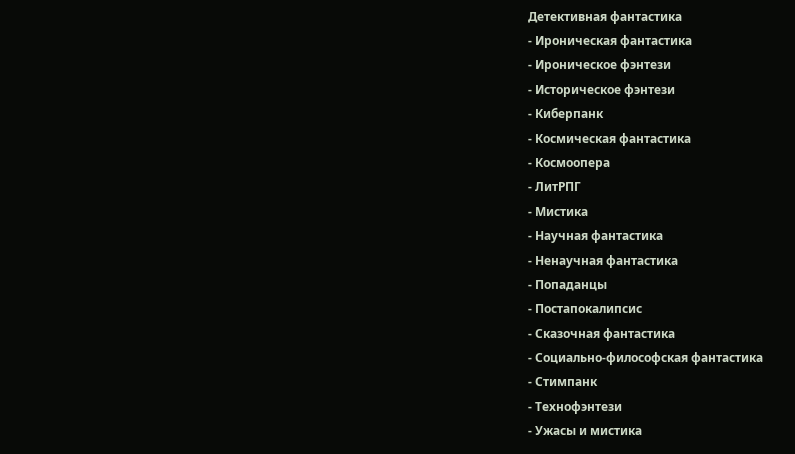Детективная фантастика
- Ироническая фантастика
- Ироническое фэнтези
- Историческое фэнтези
- Киберпанк
- Космическая фантастика
- Космоопера
- ЛитРПГ
- Мистика
- Научная фантастика
- Ненаучная фантастика
- Попаданцы
- Постапокалипсис
- Сказочная фантастика
- Социально-философская фантастика
- Стимпанк
- Технофэнтези
- Ужасы и мистика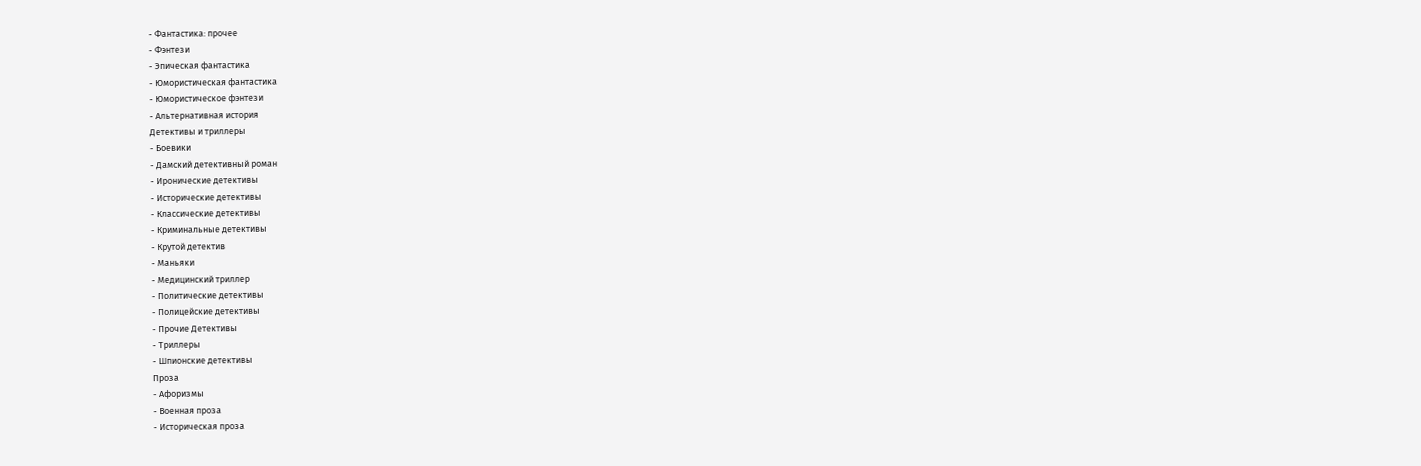- Фантастика: прочее
- Фэнтези
- Эпическая фантастика
- Юмористическая фантастика
- Юмористическое фэнтези
- Альтернативная история
Детективы и триллеры
- Боевики
- Дамский детективный роман
- Иронические детективы
- Исторические детективы
- Классические детективы
- Криминальные детективы
- Крутой детектив
- Маньяки
- Медицинский триллер
- Политические детективы
- Полицейские детективы
- Прочие Детективы
- Триллеры
- Шпионские детективы
Проза
- Афоризмы
- Военная проза
- Историческая проза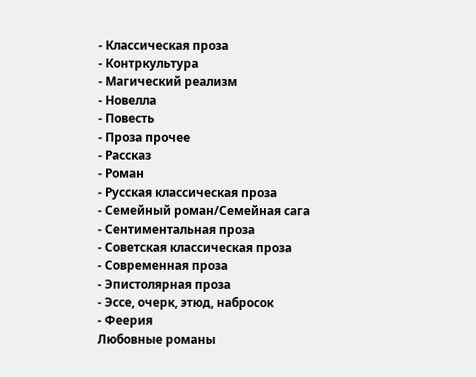- Классическая проза
- Контркультура
- Магический реализм
- Новелла
- Повесть
- Проза прочее
- Рассказ
- Роман
- Русская классическая проза
- Семейный роман/Семейная сага
- Сентиментальная проза
- Советская классическая проза
- Современная проза
- Эпистолярная проза
- Эссе, очерк, этюд, набросок
- Феерия
Любовные романы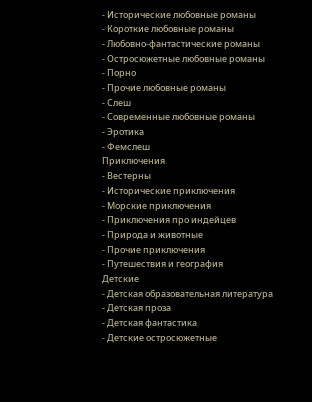- Исторические любовные романы
- Короткие любовные романы
- Любовно-фантастические романы
- Остросюжетные любовные романы
- Порно
- Прочие любовные романы
- Слеш
- Современные любовные романы
- Эротика
- Фемслеш
Приключения
- Вестерны
- Исторические приключения
- Морские приключения
- Приключения про индейцев
- Природа и животные
- Прочие приключения
- Путешествия и география
Детские
- Детская образовательная литература
- Детская проза
- Детская фантастика
- Детские остросюжетные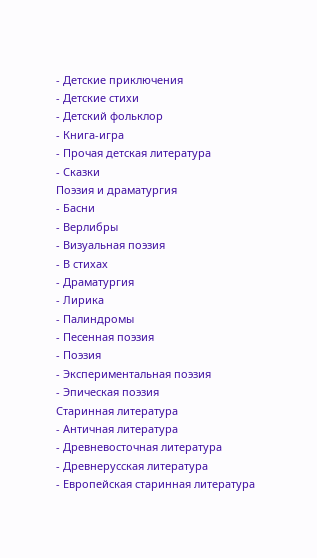- Детские приключения
- Детские стихи
- Детский фольклор
- Книга-игра
- Прочая детская литература
- Сказки
Поэзия и драматургия
- Басни
- Верлибры
- Визуальная поэзия
- В стихах
- Драматургия
- Лирика
- Палиндромы
- Песенная поэзия
- Поэзия
- Экспериментальная поэзия
- Эпическая поэзия
Старинная литература
- Античная литература
- Древневосточная литература
- Древнерусская литература
- Европейская старинная литература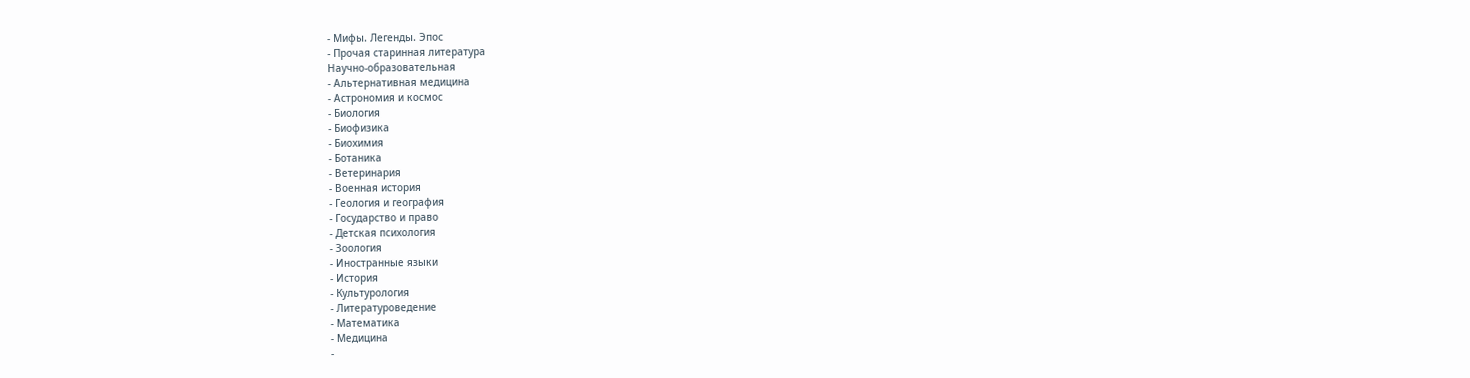- Мифы. Легенды. Эпос
- Прочая старинная литература
Научно-образовательная
- Альтернативная медицина
- Астрономия и космос
- Биология
- Биофизика
- Биохимия
- Ботаника
- Ветеринария
- Военная история
- Геология и география
- Государство и право
- Детская психология
- Зоология
- Иностранные языки
- История
- Культурология
- Литературоведение
- Математика
- Медицина
-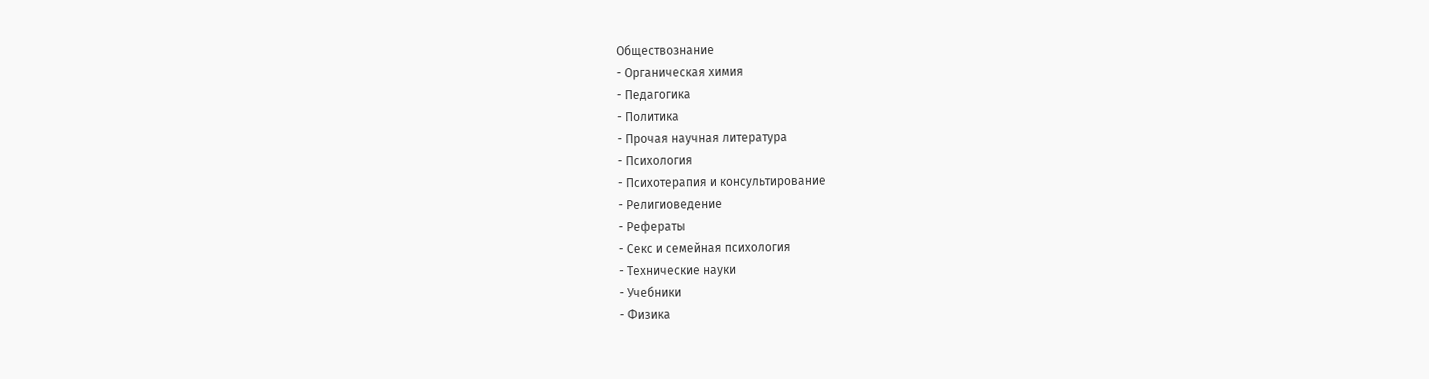Обществознание
- Органическая химия
- Педагогика
- Политика
- Прочая научная литература
- Психология
- Психотерапия и консультирование
- Религиоведение
- Рефераты
- Секс и семейная психология
- Технические науки
- Учебники
- Физика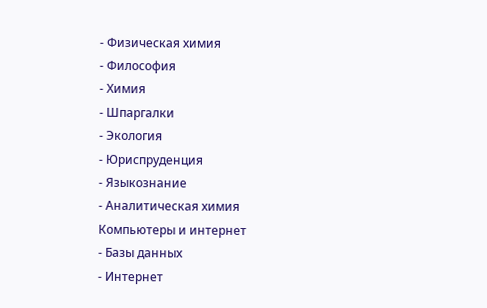- Физическая химия
- Философия
- Химия
- Шпаргалки
- Экология
- Юриспруденция
- Языкознание
- Аналитическая химия
Компьютеры и интернет
- Базы данных
- Интернет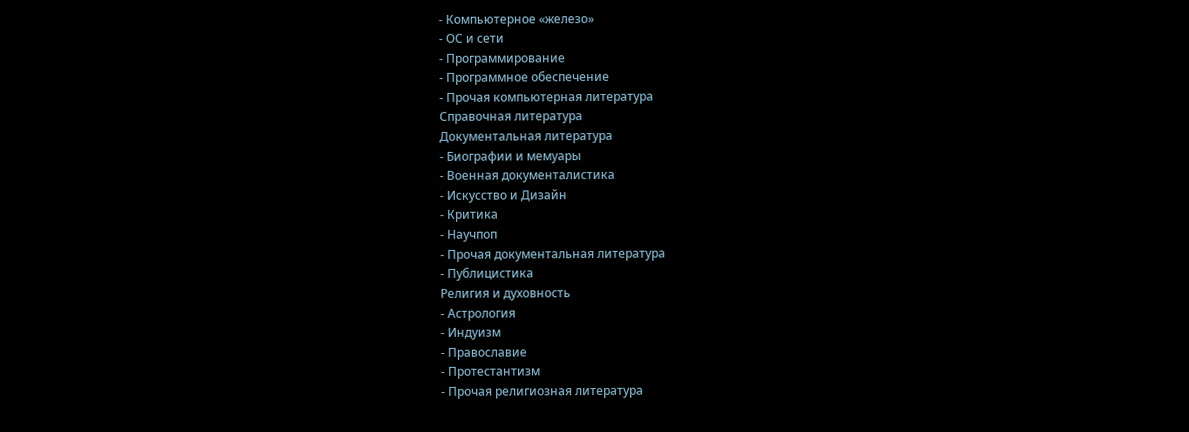- Компьютерное «железо»
- ОС и сети
- Программирование
- Программное обеспечение
- Прочая компьютерная литература
Справочная литература
Документальная литература
- Биографии и мемуары
- Военная документалистика
- Искусство и Дизайн
- Критика
- Научпоп
- Прочая документальная литература
- Публицистика
Религия и духовность
- Астрология
- Индуизм
- Православие
- Протестантизм
- Прочая религиозная литература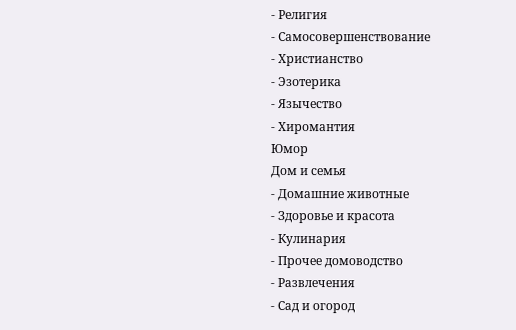- Религия
- Самосовершенствование
- Христианство
- Эзотерика
- Язычество
- Хиромантия
Юмор
Дом и семья
- Домашние животные
- Здоровье и красота
- Кулинария
- Прочее домоводство
- Развлечения
- Сад и огород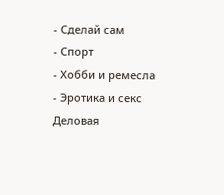- Сделай сам
- Спорт
- Хобби и ремесла
- Эротика и секс
Деловая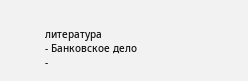литература
- Банковское дело
-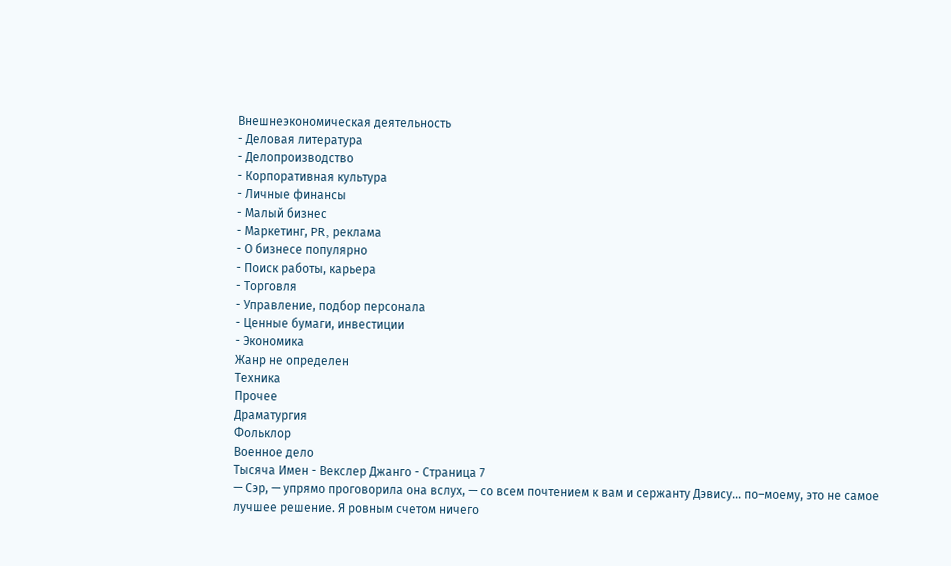Внешнеэкономическая деятельность
- Деловая литература
- Делопроизводство
- Корпоративная культура
- Личные финансы
- Малый бизнес
- Маркетинг, PR, реклама
- О бизнесе популярно
- Поиск работы, карьера
- Торговля
- Управление, подбор персонала
- Ценные бумаги, инвестиции
- Экономика
Жанр не определен
Техника
Прочее
Драматургия
Фольклор
Военное дело
Тысяча Имен - Векслер Джанго - Страница 7
— Сэр, — упрямо проговорила она вслух, — со всем почтением к вам и сержанту Дэвису… по–моему, это не самое лучшее решение. Я ровным счетом ничего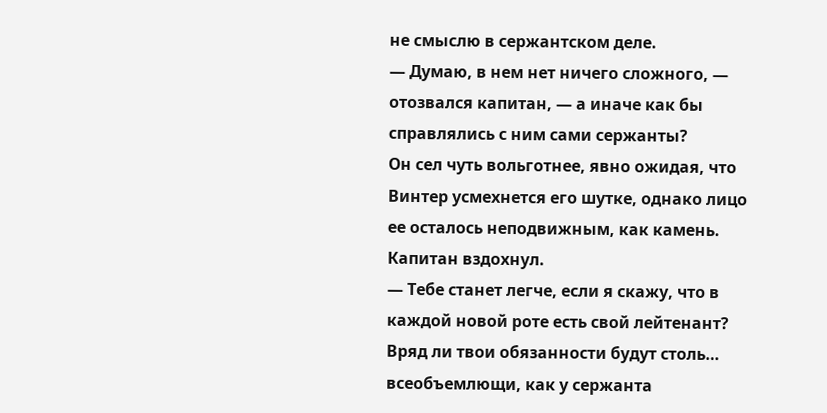не смыслю в сержантском деле.
— Думаю, в нем нет ничего сложного, — отозвался капитан, — а иначе как бы справлялись с ним сами сержанты?
Он сел чуть вольготнее, явно ожидая, что Винтер усмехнется его шутке, однако лицо ее осталось неподвижным, как камень. Капитан вздохнул.
— Тебе станет легче, если я скажу, что в каждой новой роте есть свой лейтенант? Вряд ли твои обязанности будут столь… всеобъемлющи, как у сержанта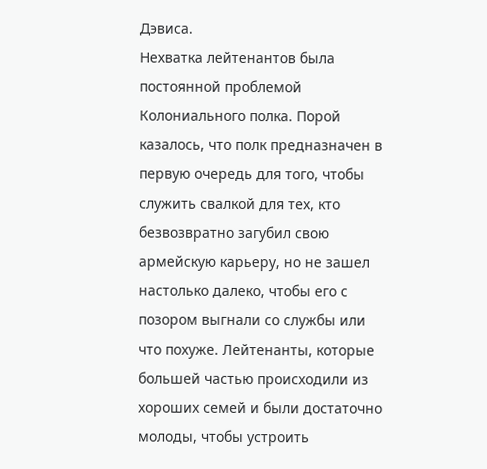Дэвиса.
Нехватка лейтенантов была постоянной проблемой Колониального полка. Порой казалось, что полк предназначен в первую очередь для того, чтобы служить свалкой для тех, кто безвозвратно загубил свою армейскую карьеру, но не зашел настолько далеко, чтобы его с позором выгнали со службы или что похуже. Лейтенанты, которые большей частью происходили из хороших семей и были достаточно молоды, чтобы устроить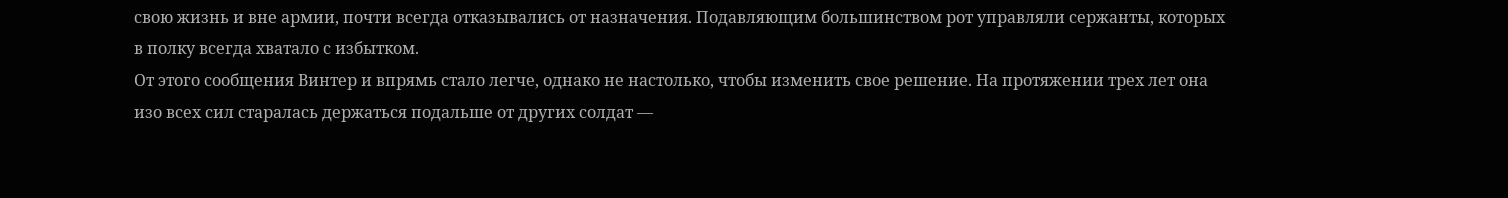свою жизнь и вне армии, почти всегда отказывались от назначения. Подавляющим большинством рот управляли сержанты, которых в полку всегда хватало с избытком.
От этого сообщения Винтер и впрямь стало легче, однако не настолько, чтобы изменить свое решение. На протяжении трех лет она изо всех сил старалась держаться подальше от других солдат —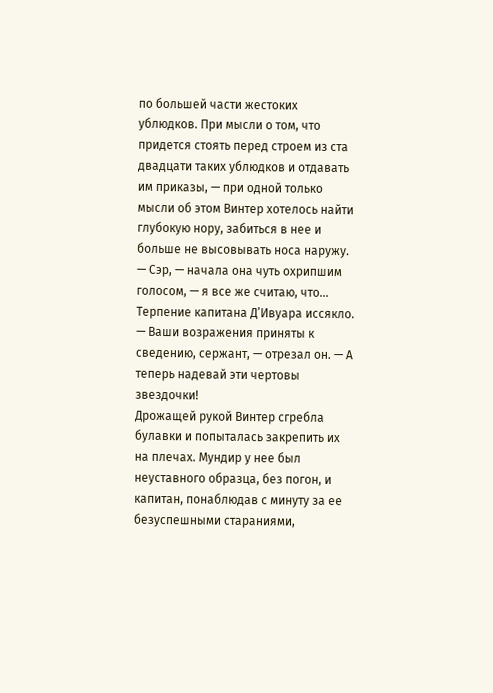по большей части жестоких ублюдков. При мысли о том, что придется стоять перед строем из ста двадцати таких ублюдков и отдавать им приказы, — при одной только мысли об этом Винтер хотелось найти глубокую нору, забиться в нее и больше не высовывать носа наружу.
— Сэр, — начала она чуть охрипшим голосом, — я все же считаю, что…
Терпение капитана Д’Ивуара иссякло.
— Ваши возражения приняты к сведению, сержант, — отрезал он. — А теперь надевай эти чертовы звездочки!
Дрожащей рукой Винтер сгребла булавки и попыталась закрепить их на плечах. Мундир у нее был неуставного образца, без погон, и капитан, понаблюдав с минуту за ее безуспешными стараниями,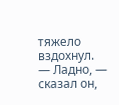тяжело вздохнул.
— Ладно, — сказал он,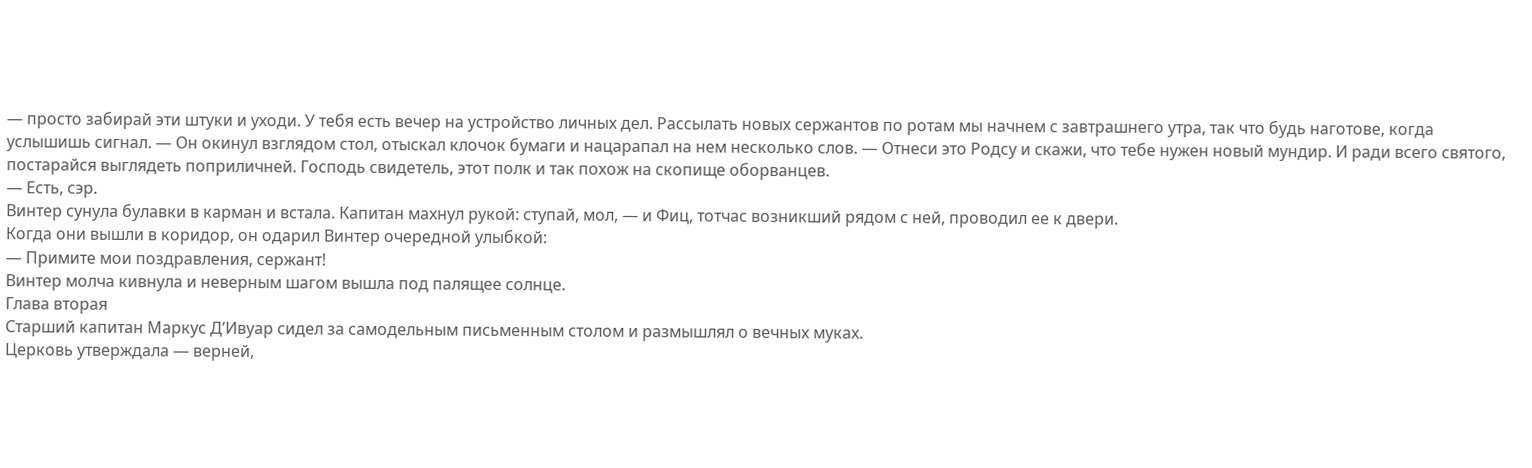— просто забирай эти штуки и уходи. У тебя есть вечер на устройство личных дел. Рассылать новых сержантов по ротам мы начнем с завтрашнего утра, так что будь наготове, когда услышишь сигнал. — Он окинул взглядом стол, отыскал клочок бумаги и нацарапал на нем несколько слов. — Отнеси это Родсу и скажи, что тебе нужен новый мундир. И ради всего святого, постарайся выглядеть поприличней. Господь свидетель, этот полк и так похож на скопище оборванцев.
— Есть, сэр.
Винтер сунула булавки в карман и встала. Капитан махнул рукой: ступай, мол, — и Фиц, тотчас возникший рядом с ней, проводил ее к двери.
Когда они вышли в коридор, он одарил Винтер очередной улыбкой:
— Примите мои поздравления, сержант!
Винтер молча кивнула и неверным шагом вышла под палящее солнце.
Глава вторая
Старший капитан Маркус Д’Ивуар сидел за самодельным письменным столом и размышлял о вечных муках.
Церковь утверждала — верней,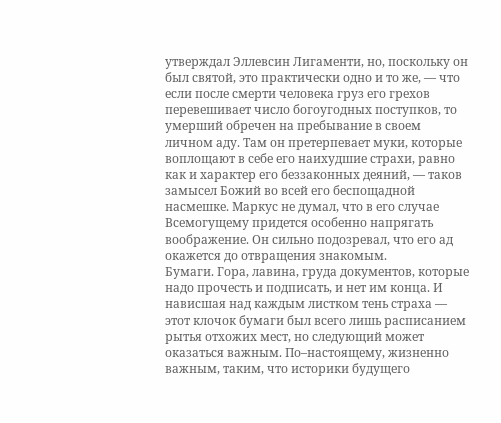утверждал Эллевсин Лигаменти, но, поскольку он был святой, это практически одно и то же, — что если после смерти человека груз его грехов перевешивает число богоугодных поступков, то умерший обречен на пребывание в своем личном аду. Там он претерпевает муки, которые воплощают в себе его наихудшие страхи, равно как и характер его беззаконных деяний, — таков замысел Божий во всей его беспощадной насмешке. Маркус не думал, что в его случае Всемогущему придется особенно напрягать воображение. Он сильно подозревал, что его ад окажется до отвращения знакомым.
Бумаги. Гора, лавина, груда документов, которые надо прочесть и подписать, и нет им конца. И нависшая над каждым листком тень страха — этот клочок бумаги был всего лишь расписанием рытья отхожих мест, но следующий может оказаться важным. По–настоящему, жизненно важным, таким, что историки будущего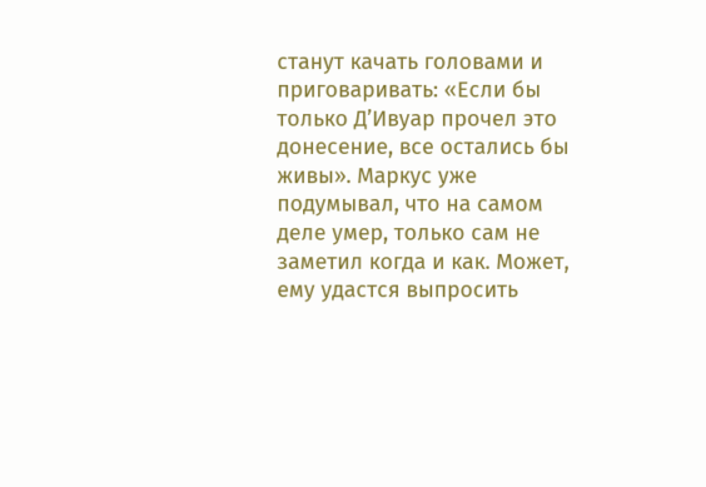станут качать головами и приговаривать: «Если бы только Д’Ивуар прочел это донесение, все остались бы живы». Маркус уже подумывал, что на самом деле умер, только сам не заметил когда и как. Может, ему удастся выпросить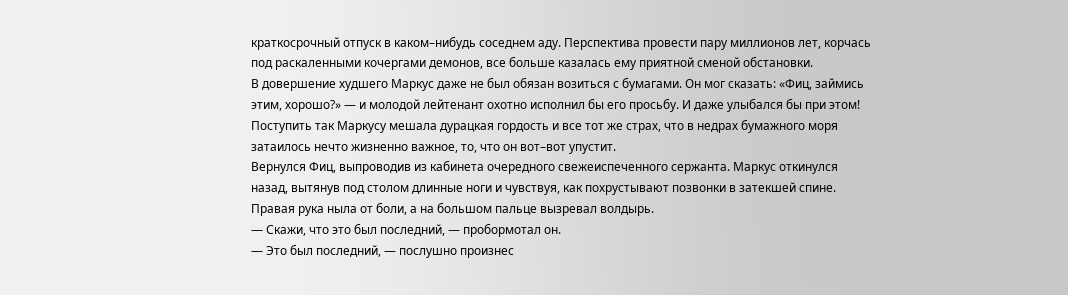краткосрочный отпуск в каком–нибудь соседнем аду. Перспектива провести пару миллионов лет, корчась под раскаленными кочергами демонов, все больше казалась ему приятной сменой обстановки.
В довершение худшего Маркус даже не был обязан возиться с бумагами. Он мог сказать: «Фиц, займись этим, хорошо?» — и молодой лейтенант охотно исполнил бы его просьбу. И даже улыбался бы при этом! Поступить так Маркусу мешала дурацкая гордость и все тот же страх, что в недрах бумажного моря затаилось нечто жизненно важное, то, что он вот–вот упустит.
Вернулся Фиц, выпроводив из кабинета очередного свежеиспеченного сержанта. Маркус откинулся назад, вытянув под столом длинные ноги и чувствуя, как похрустывают позвонки в затекшей спине. Правая рука ныла от боли, а на большом пальце вызревал волдырь.
— Скажи, что это был последний, — пробормотал он.
— Это был последний, — послушно произнес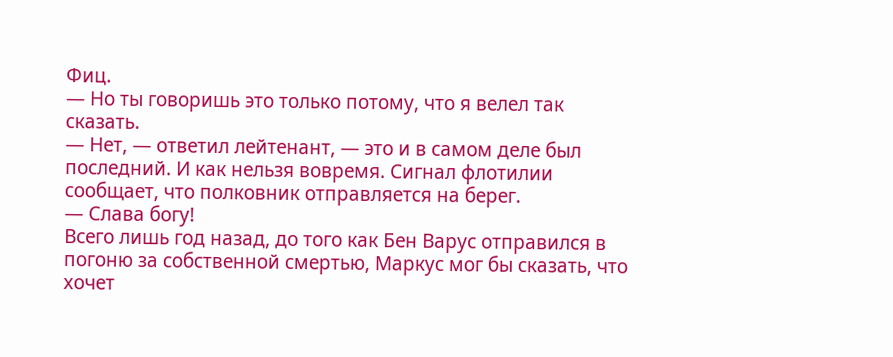Фиц.
— Но ты говоришь это только потому, что я велел так сказать.
— Нет, — ответил лейтенант, — это и в самом деле был последний. И как нельзя вовремя. Сигнал флотилии сообщает, что полковник отправляется на берег.
— Слава богу!
Всего лишь год назад, до того как Бен Варус отправился в погоню за собственной смертью, Маркус мог бы сказать, что хочет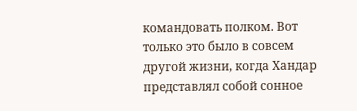командовать полком. Вот только это было в совсем другой жизни, когда Хандар представлял собой сонное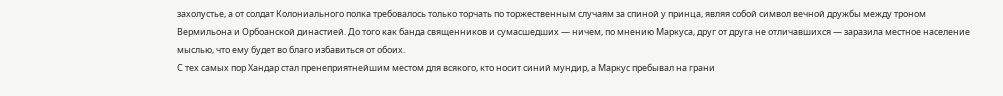захолустье, а от солдат Колониального полка требовалось только торчать по торжественным случаям за спиной у принца, являя собой символ вечной дружбы между троном Вермильона и Орбоанской династией. До того как банда священников и сумасшедших — ничем, по мнению Маркуса, друг от друга не отличавшихся — заразила местное население мыслью, что ему будет во благо избавиться от обоих.
С тех самых пор Хандар стал пренеприятнейшим местом для всякого, кто носит синий мундир, а Маркус пребывал на грани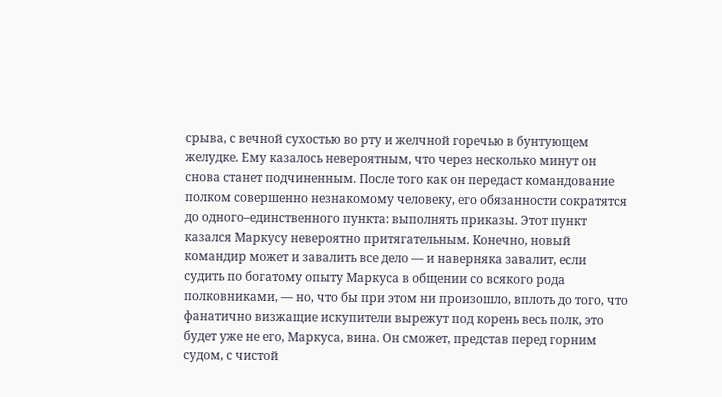срыва, с вечной сухостью во рту и желчной горечью в бунтующем желудке. Ему казалось невероятным, что через несколько минут он снова станет подчиненным. После того как он передаст командование полком совершенно незнакомому человеку, его обязанности сократятся до одного–единственного пункта: выполнять приказы. Этот пункт казался Маркусу невероятно притягательным. Конечно, новый командир может и завалить все дело — и наверняка завалит, если судить по богатому опыту Маркуса в общении со всякого рода полковниками, — но, что бы при этом ни произошло, вплоть до того, что фанатично визжащие искупители вырежут под корень весь полк, это будет уже не его, Маркуса, вина. Он сможет, представ перед горним судом, с чистой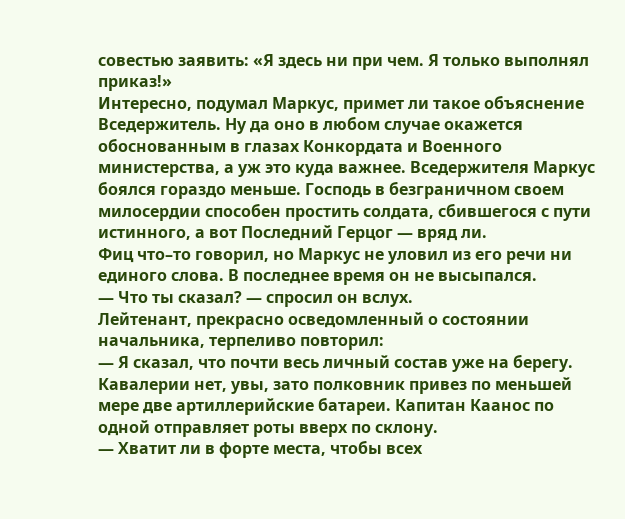совестью заявить: «Я здесь ни при чем. Я только выполнял приказ!»
Интересно, подумал Маркус, примет ли такое объяснение Вседержитель. Ну да оно в любом случае окажется обоснованным в глазах Конкордата и Военного министерства, а уж это куда важнее. Вседержителя Маркус боялся гораздо меньше. Господь в безграничном своем милосердии способен простить солдата, сбившегося с пути истинного, а вот Последний Герцог — вряд ли.
Фиц что–то говорил, но Маркус не уловил из его речи ни единого слова. В последнее время он не высыпался.
— Что ты сказал? — спросил он вслух.
Лейтенант, прекрасно осведомленный о состоянии начальника, терпеливо повторил:
— Я сказал, что почти весь личный состав уже на берегу. Кавалерии нет, увы, зато полковник привез по меньшей мере две артиллерийские батареи. Капитан Каанос по одной отправляет роты вверх по склону.
— Хватит ли в форте места, чтобы всех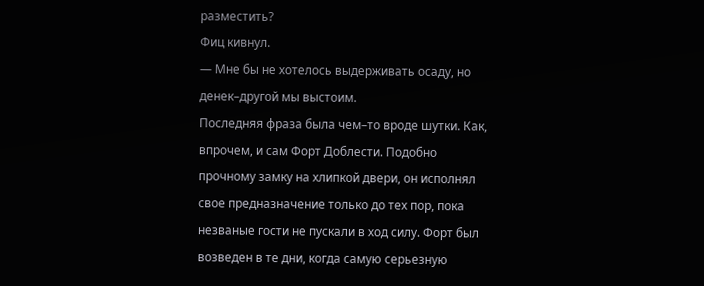разместить?
Фиц кивнул.
— Мне бы не хотелось выдерживать осаду, но денек–другой мы выстоим.
Последняя фраза была чем–то вроде шутки. Как, впрочем, и сам Форт Доблести. Подобно прочному замку на хлипкой двери, он исполнял свое предназначение только до тех пор, пока незваные гости не пускали в ход силу. Форт был возведен в те дни, когда самую серьезную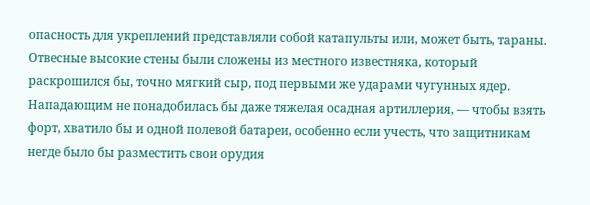опасность для укреплений представляли собой катапульты или, может быть, тараны. Отвесные высокие стены были сложены из местного известняка, который раскрошился бы, точно мягкий сыр, под первыми же ударами чугунных ядер. Нападающим не понадобилась бы даже тяжелая осадная артиллерия, — чтобы взять форт, хватило бы и одной полевой батареи, особенно если учесть, что защитникам негде было бы разместить свои орудия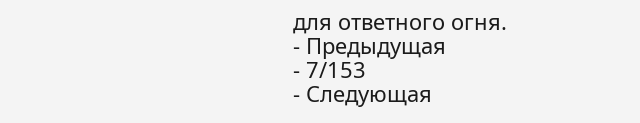для ответного огня.
- Предыдущая
- 7/153
- Следующая